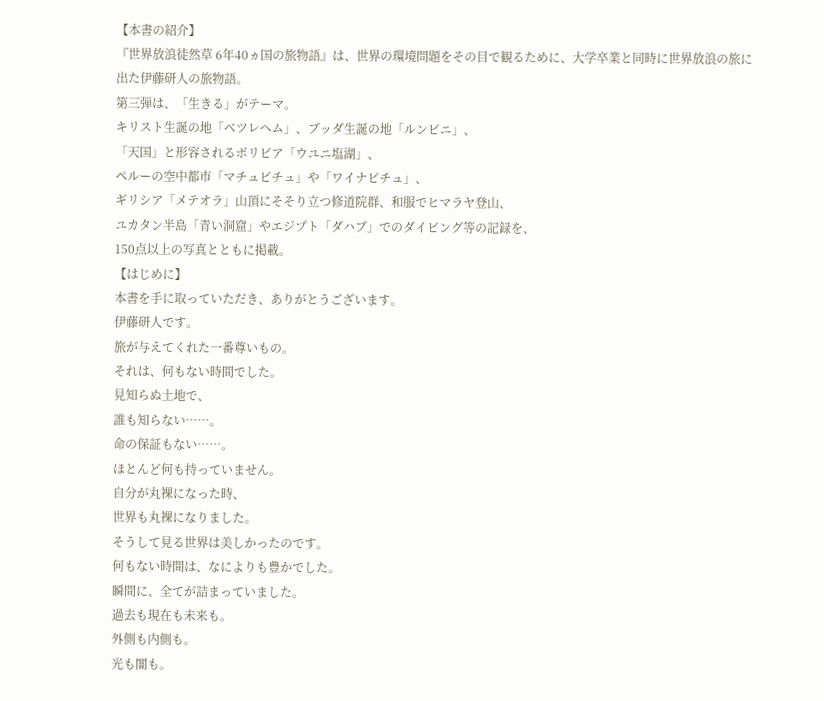【本書の紹介】
『世界放浪徒然草 6年40ヵ国の旅物語』は、世界の環境問題をその目で観るために、大学卒業と同時に世界放浪の旅に出た伊藤研人の旅物語。
第三弾は、「生きる」がテーマ。
キリスト生誕の地「ベツレヘム」、ブッダ生誕の地「ルンビニ」、
「天国」と形容されるボリビア「ウユニ塩湖」、
ペルーの空中都市「マチュピチュ」や「ワイナピチュ」、
ギリシア「メテオラ」山頂にそそり立つ修道院群、和服でヒマラヤ登山、
ユカタン半島「青い洞窟」やエジプト「ダハブ」でのダイビング等の記録を、
150点以上の写真とともに掲載。
【はじめに】
本書を手に取っていただき、ありがとうございます。
伊藤研人です。
旅が与えてくれた一番尊いもの。
それは、何もない時間でした。
見知らぬ土地で、
誰も知らない……。
命の保証もない……。
ほとんど何も持っていません。
自分が丸裸になった時、
世界も丸裸になりました。
そうして見る世界は美しかったのです。
何もない時間は、なによりも豊かでした。
瞬間に、全てが詰まっていました。
過去も現在も未来も。
外側も内側も。
光も闇も。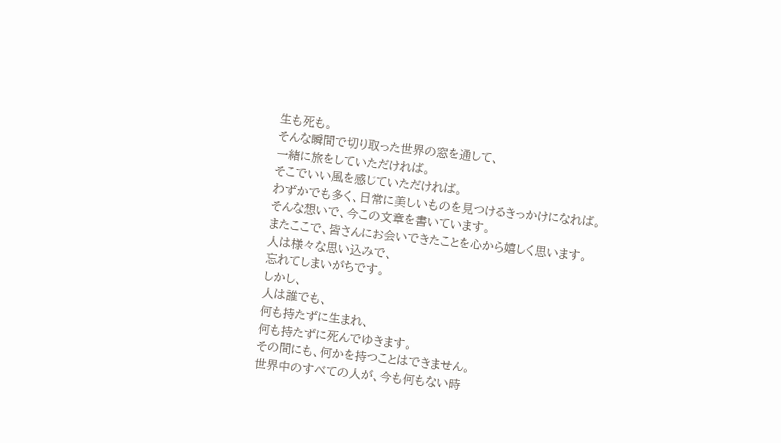生も死も。
そんな瞬間で切り取った世界の窓を通して、
一緒に旅をしていただければ。
そこでいい風を感じていただければ。
わずかでも多く、日常に美しいものを見つけるきっかけになれば。
そんな想いで、今この文章を書いています。
またここで、皆さんにお会いできたことを心から嬉しく思います。
人は様々な思い込みで、
忘れてしまいがちです。
しかし、
人は誰でも、
何も持たずに生まれ、
何も持たずに死んでゆきます。
その間にも、何かを持つことはできません。
世界中のすべての人が、今も何もない時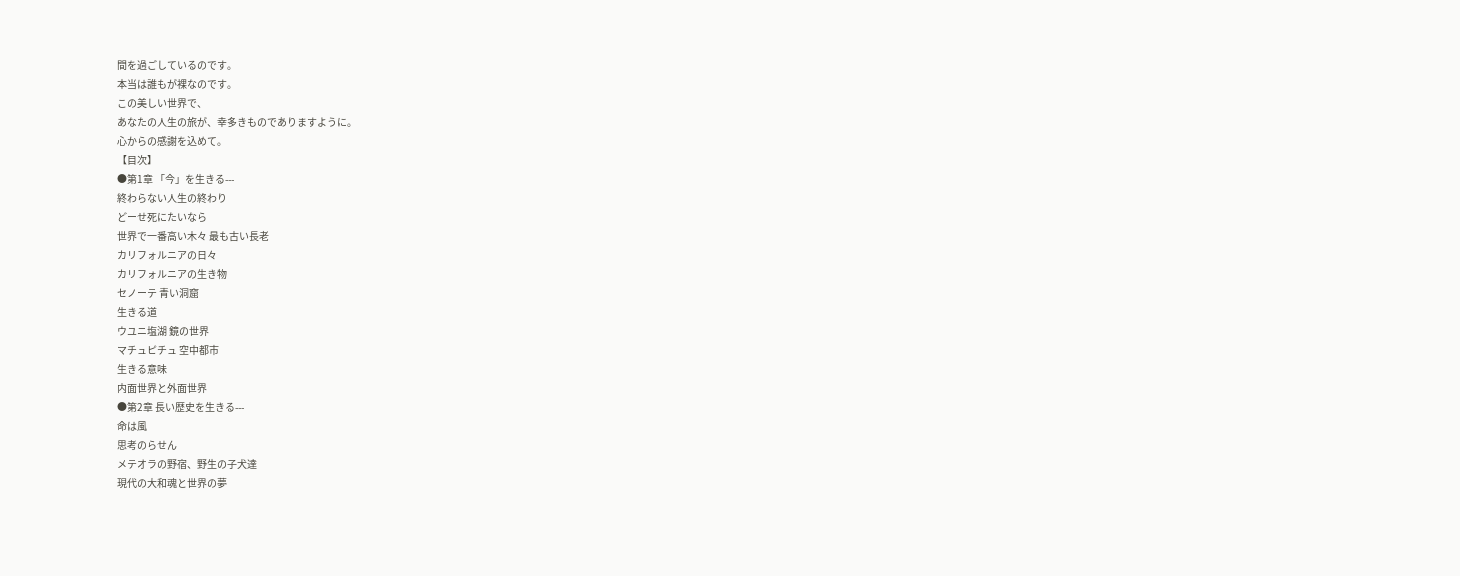間を過ごしているのです。
本当は誰もが裸なのです。
この美しい世界で、
あなたの人生の旅が、幸多きものでありますように。
心からの感謝を込めて。
【目次】
●第1章 「今」を生きる---
終わらない人生の終わり
どーせ死にたいなら
世界で一番高い木々 最も古い長老
カリフォルニアの日々
カリフォルニアの生き物
セノーテ 青い洞窟
生きる道
ウユニ塩湖 鏡の世界
マチュピチュ 空中都市
生きる意味
内面世界と外面世界
●第2章 長い歴史を生きる---
命は風
思考のらせん
メテオラの野宿、野生の子犬達
現代の大和魂と世界の夢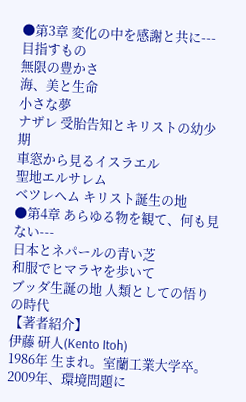●第3章 変化の中を感謝と共に---
目指すもの
無限の豊かさ
海、美と生命
小さな夢
ナザレ 受胎告知とキリストの幼少期
車窓から見るイスラエル
聖地エルサレム
ベツレヘム キリスト誕生の地
●第4章 あらゆる物を観て、何も見ない---
日本とネパールの青い芝
和服でヒマラヤを歩いて
ブッダ生誕の地 人類としての悟りの時代
【著者紹介】
伊藤 研人(Kento Itoh)
1986年 生まれ。室蘭工業大学卒。
2009年、環境問題に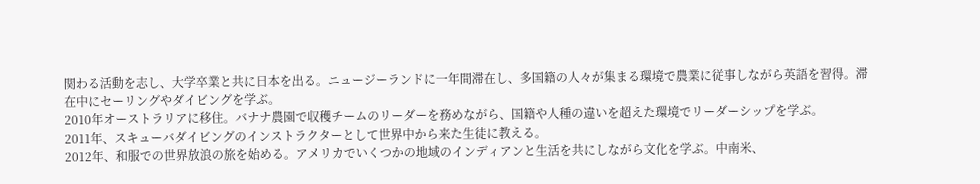関わる活動を志し、大学卒業と共に日本を出る。ニュージーランドに一年間滞在し、多国籍の人々が集まる環境で農業に従事しながら英語を習得。滞在中にセーリングやダイビングを学ぶ。
2010年オーストラリアに移住。バナナ農園で収穫チームのリーダーを務めながら、国籍や人種の違いを超えた環境でリーダーシップを学ぶ。
2011年、スキューバダイビングのインストラクターとして世界中から来た生徒に教える。
2012年、和服での世界放浪の旅を始める。アメリカでいくつかの地域のインディアンと生活を共にしながら文化を学ぶ。中南米、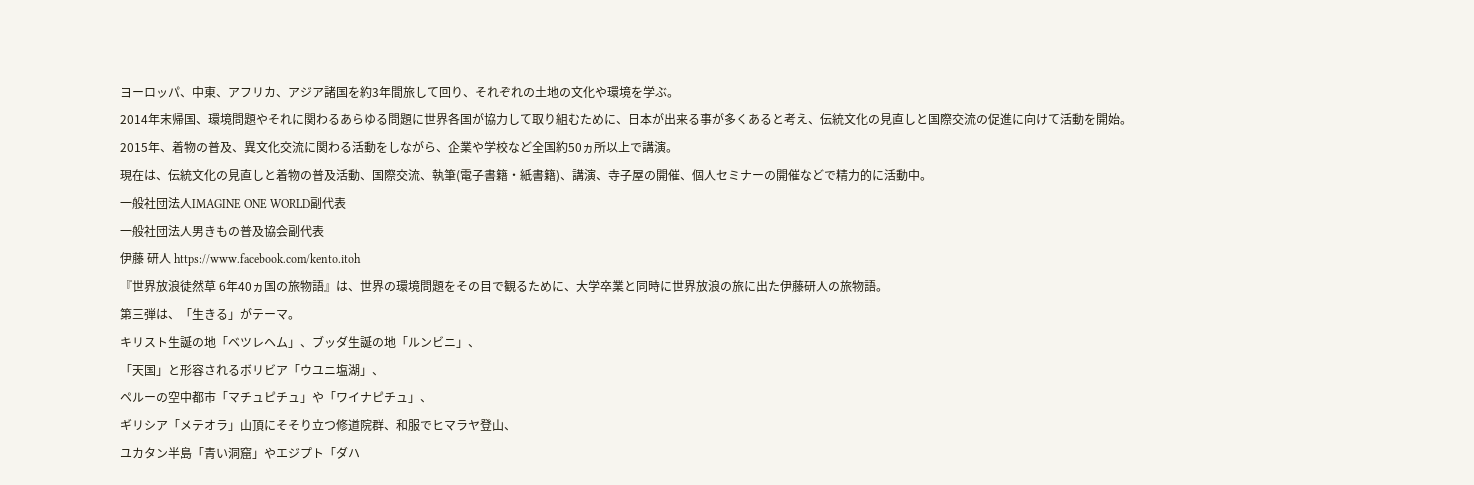ヨーロッパ、中東、アフリカ、アジア諸国を約3年間旅して回り、それぞれの土地の文化や環境を学ぶ。
2014年末帰国、環境問題やそれに関わるあらゆる問題に世界各国が協力して取り組むために、日本が出来る事が多くあると考え、伝統文化の見直しと国際交流の促進に向けて活動を開始。
2015年、着物の普及、異文化交流に関わる活動をしながら、企業や学校など全国約50ヵ所以上で講演。
現在は、伝統文化の見直しと着物の普及活動、国際交流、執筆(電子書籍・紙書籍)、講演、寺子屋の開催、個人セミナーの開催などで精力的に活動中。
一般社団法人IMAGINE ONE WORLD副代表
一般社団法人男きもの普及協会副代表
伊藤 研人 https://www.facebook.com/kento.itoh
『世界放浪徒然草 6年40ヵ国の旅物語』は、世界の環境問題をその目で観るために、大学卒業と同時に世界放浪の旅に出た伊藤研人の旅物語。
第三弾は、「生きる」がテーマ。
キリスト生誕の地「ベツレヘム」、ブッダ生誕の地「ルンビニ」、
「天国」と形容されるボリビア「ウユニ塩湖」、
ペルーの空中都市「マチュピチュ」や「ワイナピチュ」、
ギリシア「メテオラ」山頂にそそり立つ修道院群、和服でヒマラヤ登山、
ユカタン半島「青い洞窟」やエジプト「ダハ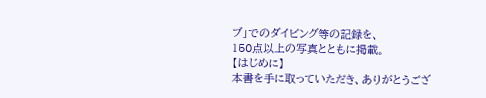ブ」でのダイビング等の記録を、
150点以上の写真とともに掲載。
【はじめに】
本書を手に取っていただき、ありがとうござ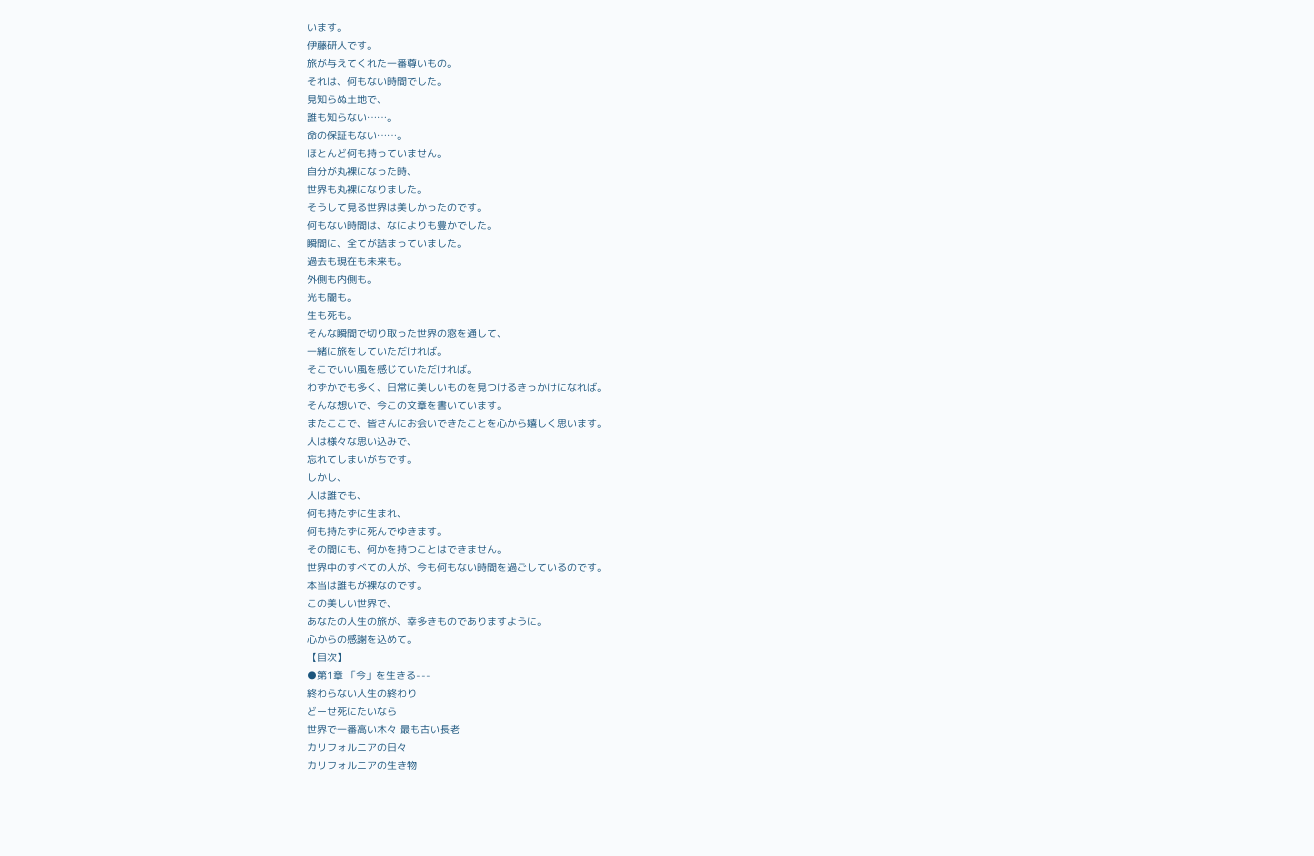います。
伊藤研人です。
旅が与えてくれた一番尊いもの。
それは、何もない時間でした。
見知らぬ土地で、
誰も知らない……。
命の保証もない……。
ほとんど何も持っていません。
自分が丸裸になった時、
世界も丸裸になりました。
そうして見る世界は美しかったのです。
何もない時間は、なによりも豊かでした。
瞬間に、全てが詰まっていました。
過去も現在も未来も。
外側も内側も。
光も闇も。
生も死も。
そんな瞬間で切り取った世界の窓を通して、
一緒に旅をしていただければ。
そこでいい風を感じていただければ。
わずかでも多く、日常に美しいものを見つけるきっかけになれば。
そんな想いで、今この文章を書いています。
またここで、皆さんにお会いできたことを心から嬉しく思います。
人は様々な思い込みで、
忘れてしまいがちです。
しかし、
人は誰でも、
何も持たずに生まれ、
何も持たずに死んでゆきます。
その間にも、何かを持つことはできません。
世界中のすべての人が、今も何もない時間を過ごしているのです。
本当は誰もが裸なのです。
この美しい世界で、
あなたの人生の旅が、幸多きものでありますように。
心からの感謝を込めて。
【目次】
●第1章 「今」を生きる---
終わらない人生の終わり
どーせ死にたいなら
世界で一番高い木々 最も古い長老
カリフォルニアの日々
カリフォルニアの生き物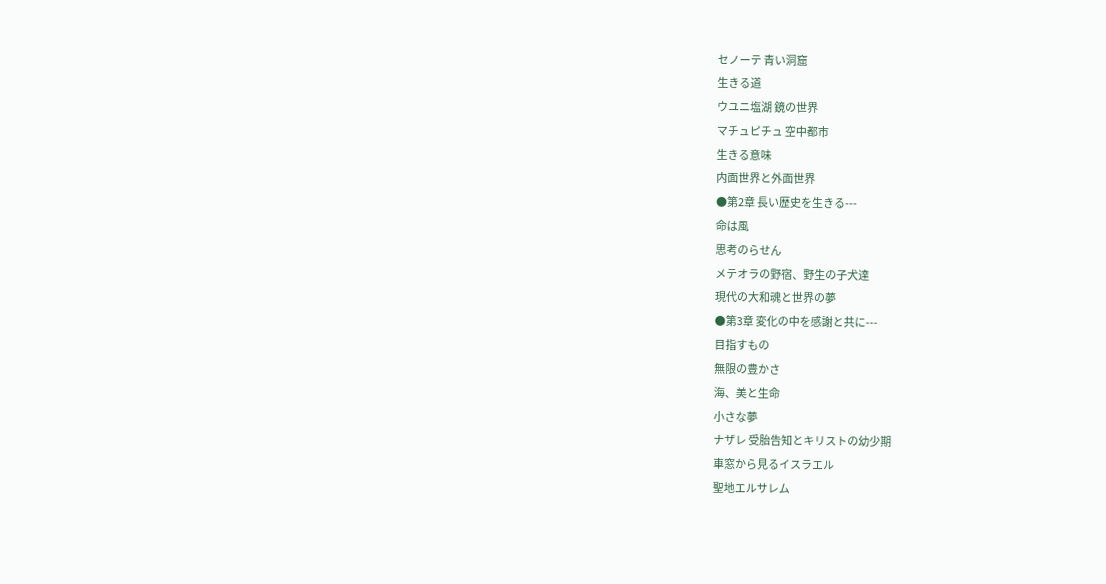セノーテ 青い洞窟
生きる道
ウユニ塩湖 鏡の世界
マチュピチュ 空中都市
生きる意味
内面世界と外面世界
●第2章 長い歴史を生きる---
命は風
思考のらせん
メテオラの野宿、野生の子犬達
現代の大和魂と世界の夢
●第3章 変化の中を感謝と共に---
目指すもの
無限の豊かさ
海、美と生命
小さな夢
ナザレ 受胎告知とキリストの幼少期
車窓から見るイスラエル
聖地エルサレム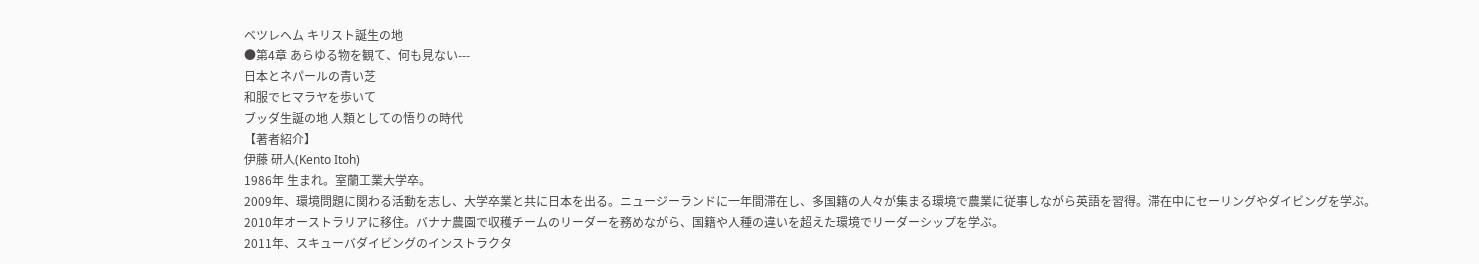ベツレヘム キリスト誕生の地
●第4章 あらゆる物を観て、何も見ない---
日本とネパールの青い芝
和服でヒマラヤを歩いて
ブッダ生誕の地 人類としての悟りの時代
【著者紹介】
伊藤 研人(Kento Itoh)
1986年 生まれ。室蘭工業大学卒。
2009年、環境問題に関わる活動を志し、大学卒業と共に日本を出る。ニュージーランドに一年間滞在し、多国籍の人々が集まる環境で農業に従事しながら英語を習得。滞在中にセーリングやダイビングを学ぶ。
2010年オーストラリアに移住。バナナ農園で収穫チームのリーダーを務めながら、国籍や人種の違いを超えた環境でリーダーシップを学ぶ。
2011年、スキューバダイビングのインストラクタ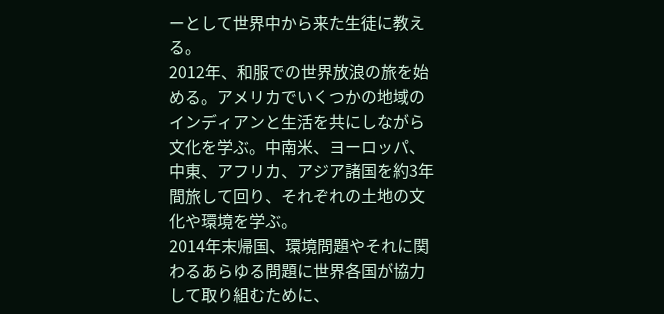ーとして世界中から来た生徒に教える。
2012年、和服での世界放浪の旅を始める。アメリカでいくつかの地域のインディアンと生活を共にしながら文化を学ぶ。中南米、ヨーロッパ、中東、アフリカ、アジア諸国を約3年間旅して回り、それぞれの土地の文化や環境を学ぶ。
2014年末帰国、環境問題やそれに関わるあらゆる問題に世界各国が協力して取り組むために、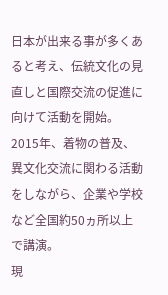日本が出来る事が多くあると考え、伝統文化の見直しと国際交流の促進に向けて活動を開始。
2015年、着物の普及、異文化交流に関わる活動をしながら、企業や学校など全国約50ヵ所以上で講演。
現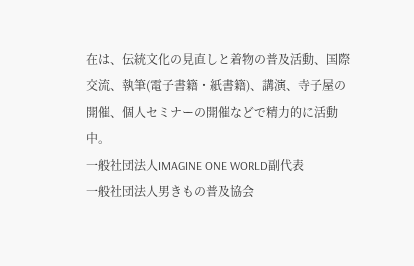在は、伝統文化の見直しと着物の普及活動、国際交流、執筆(電子書籍・紙書籍)、講演、寺子屋の開催、個人セミナーの開催などで精力的に活動中。
一般社団法人IMAGINE ONE WORLD副代表
一般社団法人男きもの普及協会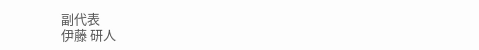副代表
伊藤 研人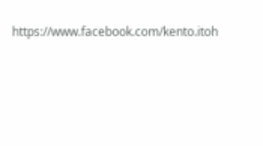https://www.facebook.com/kento.itoh